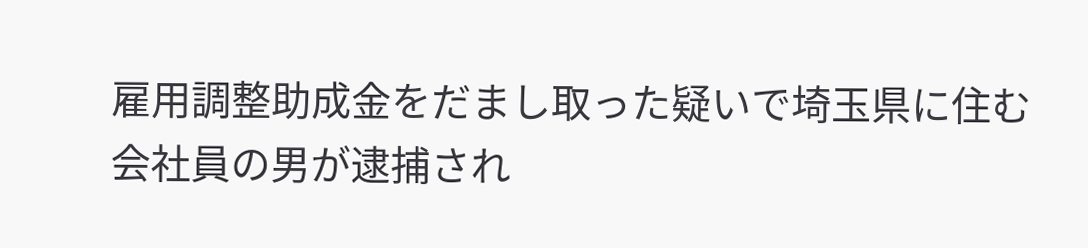雇用調整助成金をだまし取った疑いで埼玉県に住む会社員の男が逮捕され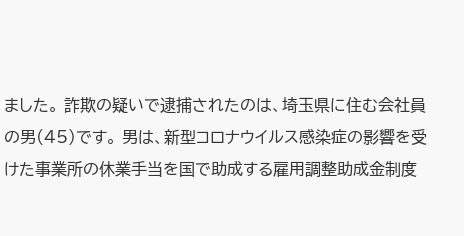ました。 詐欺の疑いで逮捕されたのは、埼玉県に住む会社員の男(45)です。 男は、新型コロナウイルス感染症の影響を受けた事業所の休業手当を国で助成する雇用調整助成金制度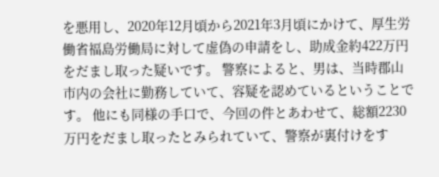を悪用し、2020年12月頃から2021年3月頃にかけて、厚生労働省福島労働局に対して虚偽の申請をし、助成金約422万円をだまし取った疑いです。 警察によると、男は、当時郡山市内の会社に勤務していて、容疑を認めているということです。 他にも同様の手口で、今回の件とあわせて、総額2230万円をだまし取ったとみられていて、警察が裏付けをす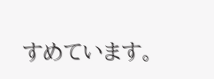すめています。